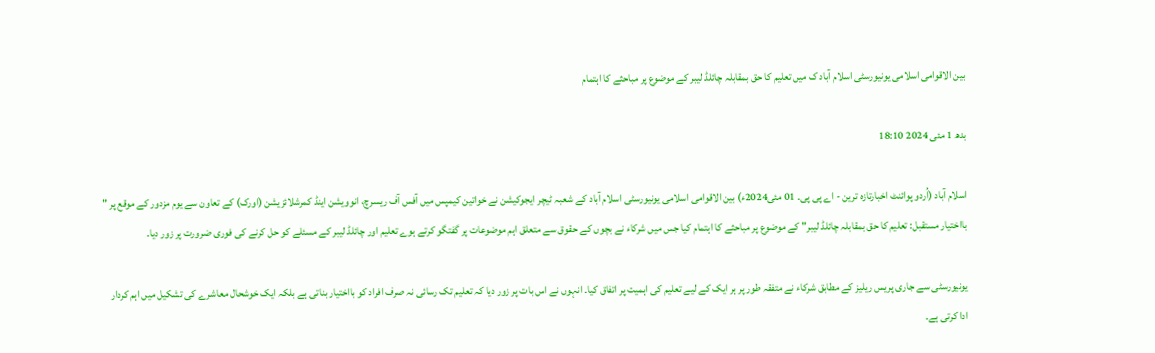بین الاقوامی اسلامی یونیورسٹی اسلام آباد ک میں تعلیم کا حق بمقابلہ چائلڈ لیبر کے موضوع پر مباحثے کا اہتمام

بدھ 1 مئی 2024 18:10

اسلام آباد (اُردو پوائنٹ اخبارتازہ ترین - اے پی پی۔ 01 مئی2024ء) بین الاقوامی اسلامی یونیورسٹی اسلام آباد کے شعبہ ٹیچر ایجوکیشن نے خواتین کیمپس میں آفس آف ریسرچ، انوویشن اینڈ کمرشلائزیشن (اورک) کے تعاون سے یوم مزدور کے موقع پر " بااختیار مستقبل: تعلیم کا حق بمقابلہ چائلڈ لیبر" کے موضوع پر مباحثے کا اہتمام کیا جس میں شرکاء نے بچوں کے حقوق سے متعلق اہم موضوعات پر گفتگو کرتے ہوے تعلیم اور چائلڈ لیبر کے مسئلے کو حل کرنے کی فوری ضرورت پر زور دیا۔

یونیورسٹی سے جاری پریس ریلیز کے مطابق شرکاء نے متفقہ طور پر ہر ایک کے لیے تعلیم کی اہمیت پر اتفاق کیا۔ انہوں نے اس بات پر زور دیا کہ تعلیم تک رسائی نہ صرف افراد کو بااختیار بناتی ہے بلکہ ایک خوشحال معاشرے کی تشکیل میں اہم کردار ادا کرتی ہے۔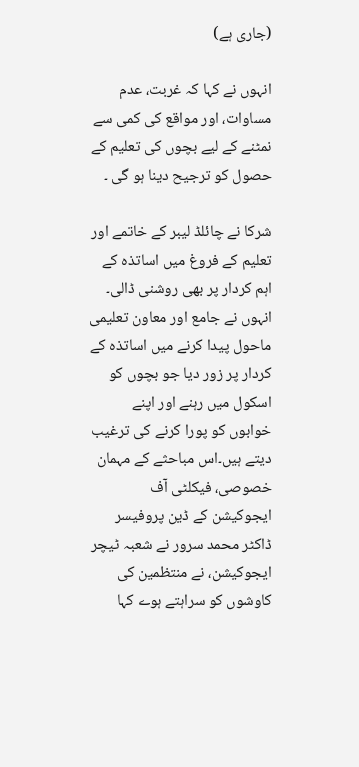(جاری ہے)

انہوں نے کہا کہ غربت، عدم مساوات، اور مواقع کی کمی سے نمٹنے کے لیے بچوں کی تعلیم کے حصول کو ترجیح دینا ہو گی ۔

شرکا نے چائلڈ لیبر کے خاتمے اور تعلیم کے فروغ میں اساتذہ کے اہم کردار پر بھی روشنی ڈالی۔ انہوں نے جامع اور معاون تعلیمی ماحول پیدا کرنے میں اساتذہ کے کردار پر زور دیا جو بچوں کو اسکول میں رہنے اور اپنے خوابوں کو پورا کرنے کی ترغیب دیتے ہیں۔اس مباحثے کے مہمان خصوصی، فیکلٹی آف ایجوکیشن کے ڈین پروفیسر ڈاکٹر محمد سرور نے شعبہ ٹیچر ایجوکیشن، نے منتظمین کی کاوشوں کو سراہتے ہوے کہا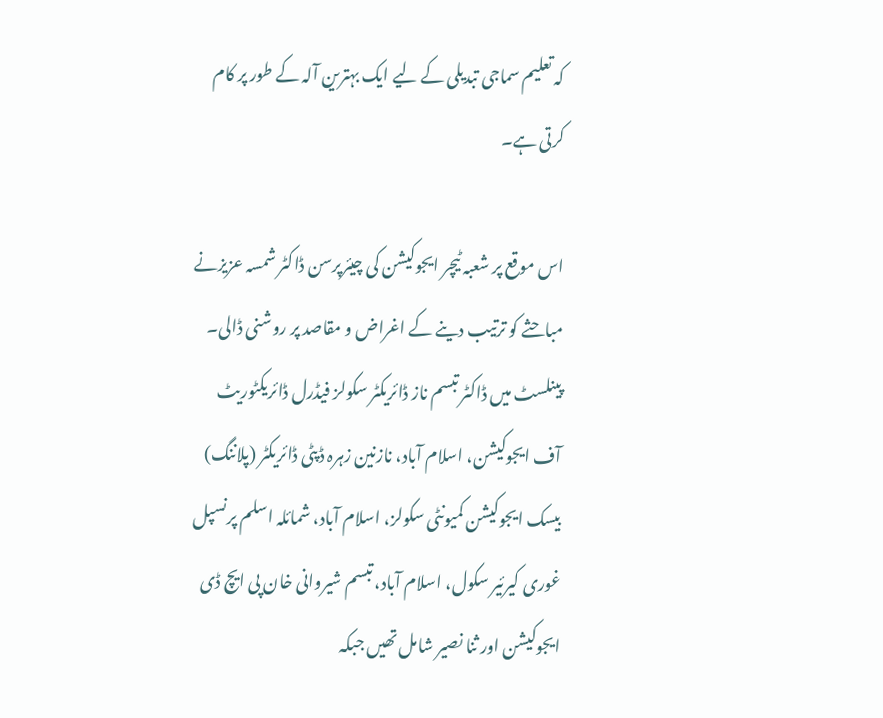کہ تعلیم سماجی تبدیلی کے لیے ایک بہترین آلہ کے طور پر کام کرتی ہے۔

اس موقع پر شعبہ ٹیچر ایجوکیشن کی چیئرپرسن ڈاکٹر شمسہ عزیزنے مباحثے کو ترتیب دینے کے اغراض و مقاصد پر روشنی ڈالی۔ پینلسٹ میں ڈاکٹر تبسم ناز ڈائریکٹر سکولز فیڈرل ڈائریکٹوریٹ آف ایجوکیشن، اسلام آباد، نازنین زہرہ ڈپٹی ڈائریکٹر (پلاننگ) بیسک ایجوکیشن کمیونٹی سکولز، اسلام آباد، شمائلہ اسلم پرنسپل غوری کیرئیر سکول، اسلام آباد، تبسم شیروانی خان پی ایچ ڈی ایجوکیشن اور ثنا نصیر شامل تھیں جبکہ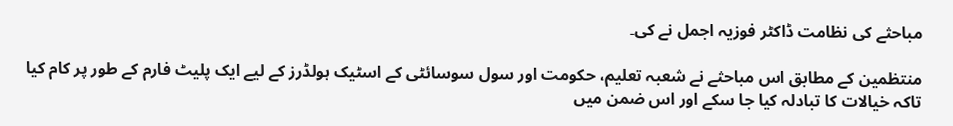مباحثے کی نظامت ڈاکٹر فوزیہ اجمل نے کی۔

منتظمین کے مطابق اس مباحثے نے شعبہ تعلیم، حکومت اور سول سوسائٹی کے اسٹیک ہولڈرز کے لیے ایک پلیٹ فارم کے طور پر کام کیا تاکہ خیالات کا تبادلہ کیا جا سکے اور اس ضمن میں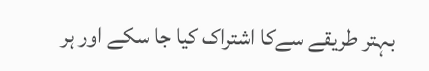بہتر طریقے سےکا اشتراک کیا جا سکے اور ہر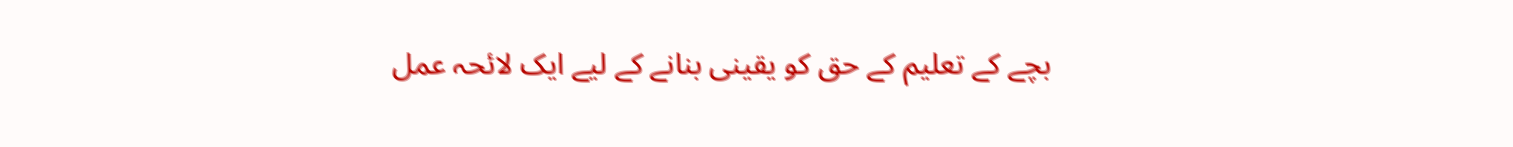بچے کے تعلیم کے حق کو یقینی بنانے کے لیے ایک لائحہ عمل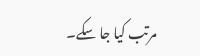مرتب کیا جا سکے۔